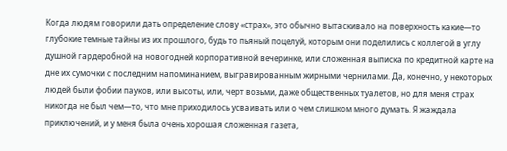Когда людям говорили дать определение слову «страх», это обычно вытаскивало на поверхность какие—то глубокие темные тайны из их прошлого, будь то пьяный поцелуй, которым они поделились с коллегой в углу душной гардеробной на новогодней корпоративной вечеринке, или сложенная выписка по кредитной карте на дне их сумочки с последним напоминанием, выгравированным жирными чернилами. Да, конечно, у некоторых людей были фобии пауков, или высоты, или, черт возьми, даже общественных туалетов, но для меня страх никогда не был чем—то, что мне приходилось усваивать или о чем слишком много думать. Я жаждала приключений, и у меня была очень хорошая сложенная газета,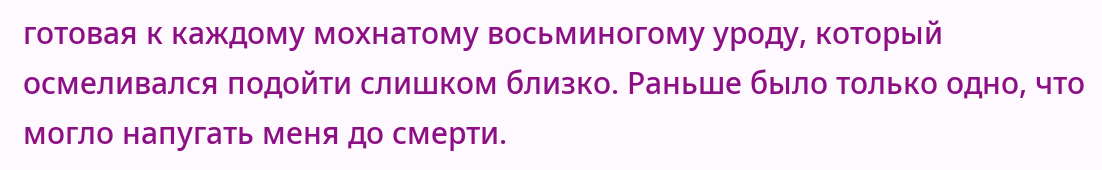готовая к каждому мохнатому восьминогому уроду, который осмеливался подойти слишком близко. Раньше было только одно, что могло напугать меня до смерти.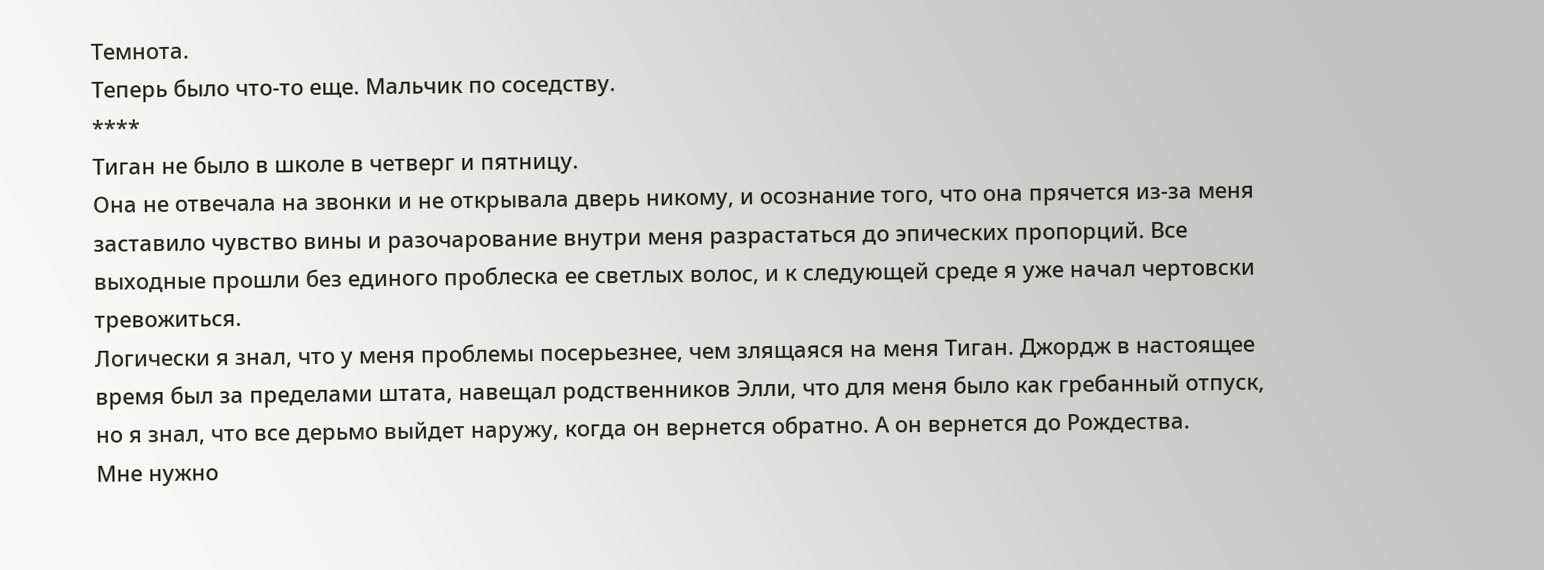Темнота.
Теперь было что-то еще. Мальчик по соседству.
****
Тиган не было в школе в четверг и пятницу.
Она не отвечала на звонки и не открывала дверь никому, и осознание того, что она прячется из-за меня заставило чувство вины и разочарование внутри меня разрастаться до эпических пропорций. Все выходные прошли без единого проблеска ее светлых волос, и к следующей среде я уже начал чертовски тревожиться.
Логически я знал, что у меня проблемы посерьезнее, чем злящаяся на меня Тиган. Джордж в настоящее время был за пределами штата, навещал родственников Элли, что для меня было как гребанный отпуск, но я знал, что все дерьмо выйдет наружу, когда он вернется обратно. А он вернется до Рождества.
Мне нужно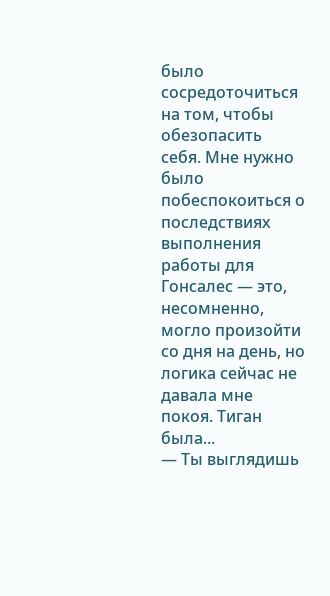было сосредоточиться на том, чтобы обезопасить себя. Мне нужно было побеспокоиться о последствиях выполнения работы для Гонсалес — это, несомненно, могло произойти со дня на день, но логика сейчас не давала мне покоя. Тиган была...
— Ты выглядишь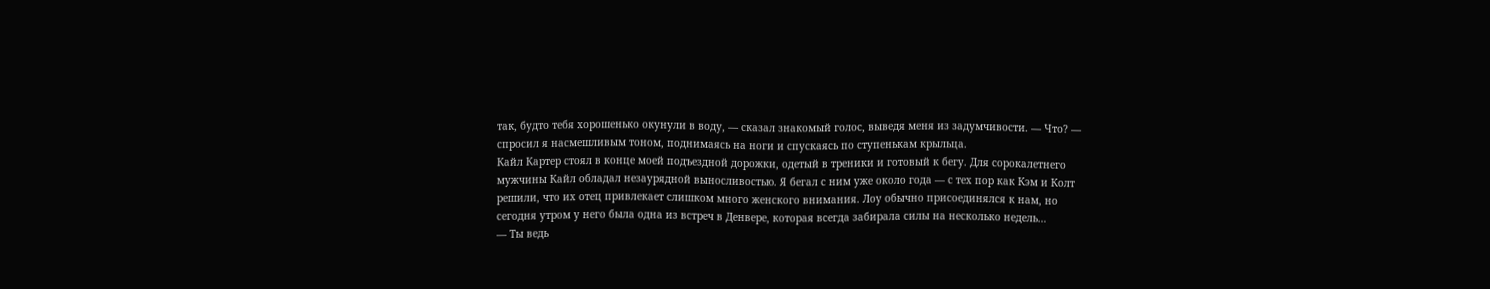так, будто тебя хорошенько окунули в воду, — сказал знакомый голос, выведя меня из задумчивости. — Что? — спросил я насмешливым тоном, поднимаясь на ноги и спускаясь по ступенькам крыльца.
Кайл Картер стоял в конце моей подъездной дорожки, одетый в треники и готовый к бегу. Для сорокалетнего мужчины Кайл обладал незаурядной выносливостью. Я бегал с ним уже около года — с тех пор как Кэм и Колт решили, что их отец привлекает слишком много женского внимания. Лоу обычно присоединялся к нам, но сегодня утром у него была одна из встреч в Денвере, которая всегда забирала силы на несколько недель…
— Ты ведь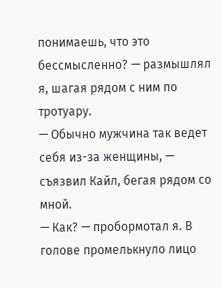понимаешь, что это бессмысленно? — размышлял я, шагая рядом с ним по тротуару.
— Обычно мужчина так ведет себя из-за женщины, — съязвил Кайл, бегая рядом со мной.
— Как? — пробормотал я. В голове промелькнуло лицо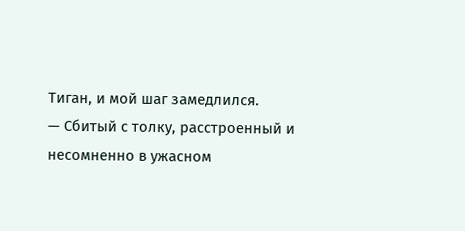Тиган, и мой шаг замедлился.
— Сбитый с толку, расстроенный и несомненно в ужасном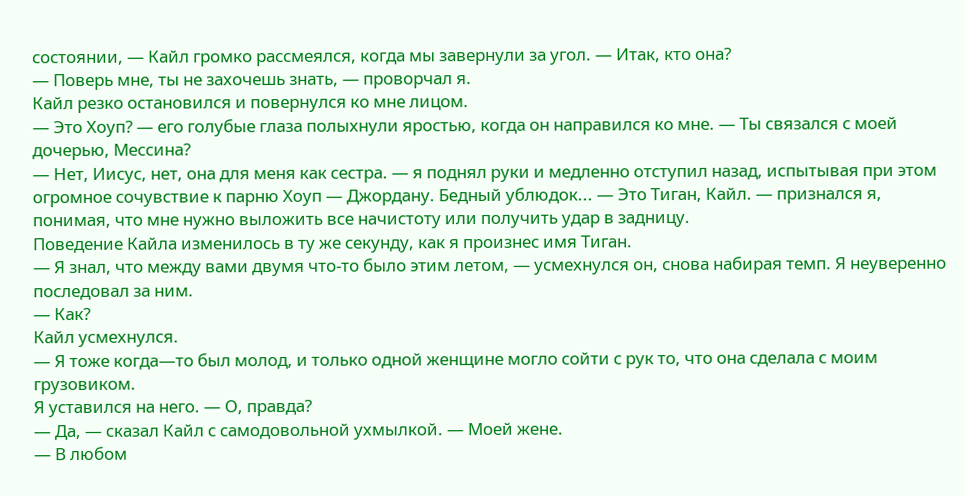состоянии, — Кайл громко рассмеялся, когда мы завернули за угол. — Итак, кто она?
— Поверь мне, ты не захочешь знать, — проворчал я.
Кайл резко остановился и повернулся ко мне лицом.
— Это Хоуп? — его голубые глаза полыхнули яростью, когда он направился ко мне. — Ты связался с моей дочерью, Мессина?
— Нет, Иисус, нет, она для меня как сестра. — я поднял руки и медленно отступил назад, испытывая при этом огромное сочувствие к парню Хоуп — Джордану. Бедный ублюдок... — Это Тиган, Кайл. — признался я, понимая, что мне нужно выложить все начистоту или получить удар в задницу.
Поведение Кайла изменилось в ту же секунду, как я произнес имя Тиган.
— Я знал, что между вами двумя что-то было этим летом, — усмехнулся он, снова набирая темп. Я неуверенно последовал за ним.
— Как?
Кайл усмехнулся.
— Я тоже когда—то был молод, и только одной женщине могло сойти с рук то, что она сделала с моим грузовиком.
Я уставился на него. — О, правда?
— Да, — сказал Кайл с самодовольной ухмылкой. — Моей жене.
— В любом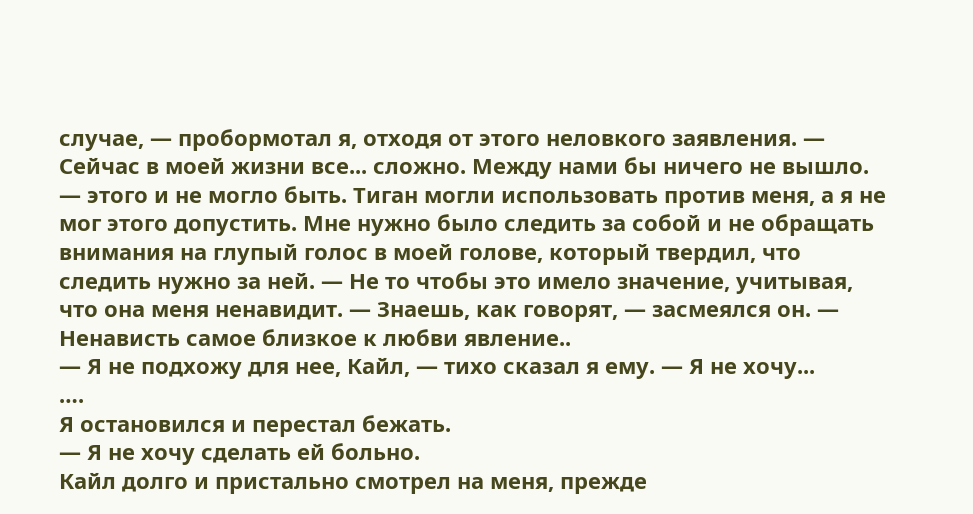случае, — пробормотал я, отходя от этого неловкого заявления. — Сейчас в моей жизни все... сложно. Между нами бы ничего не вышло. — этого и не могло быть. Тиган могли использовать против меня, а я не мог этого допустить. Мне нужно было следить за собой и не обращать внимания на глупый голос в моей голове, который твердил, что следить нужно за ней. — Не то чтобы это имело значение, учитывая, что она меня ненавидит. — Знаешь, как говорят, — засмеялся он. — Ненависть самое близкое к любви явление..
— Я не подхожу для нее, Кайл, — тихо сказал я ему. — Я не хочу...
….
Я остановился и перестал бежать.
— Я не хочу сделать ей больно.
Кайл долго и пристально смотрел на меня, прежде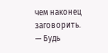чем наконец заговорить.
— Будь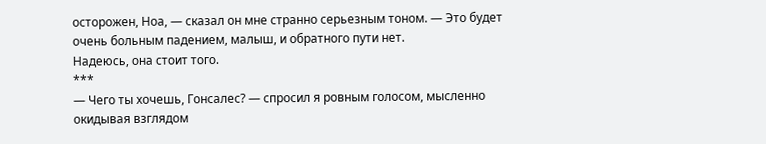осторожен, Ноа, — сказал он мне странно серьезным тоном. — Это будет очень больным падением, малыш, и обратного пути нет.
Надеюсь, она стоит того.
***
— Чего ты хочешь, Гонсалес? — спросил я ровным голосом, мысленно окидывая взглядом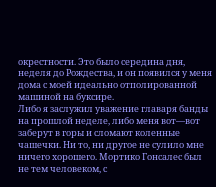окрестности. Это было середина дня, неделя до Рождества, и он появился у меня дома с моей идеально отполированной машиной на буксире.
Либо я заслужил уважение главаря банды на прошлой неделе, либо меня вот—вот заберут в горы и сломают коленные чашечки. Ни то, ни другое не сулило мне ничего хорошего. Мортико Гонсалес был не тем человеком, с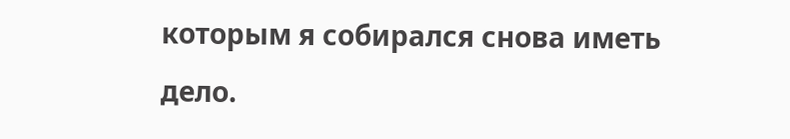которым я собирался снова иметь дело.